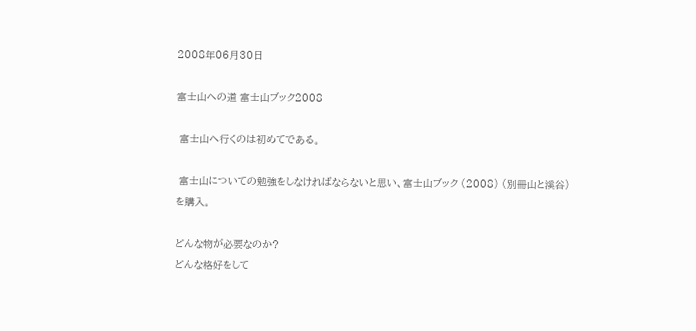2008年06月30日

富士山への道 富士山ブック2008

 富士山へ行くのは初めてである。

 富士山についての勉強をしなければならないと思い、富士山ブック (2008) (別冊山と溪谷) を購入。

どんな物が必要なのか?
どんな格好をして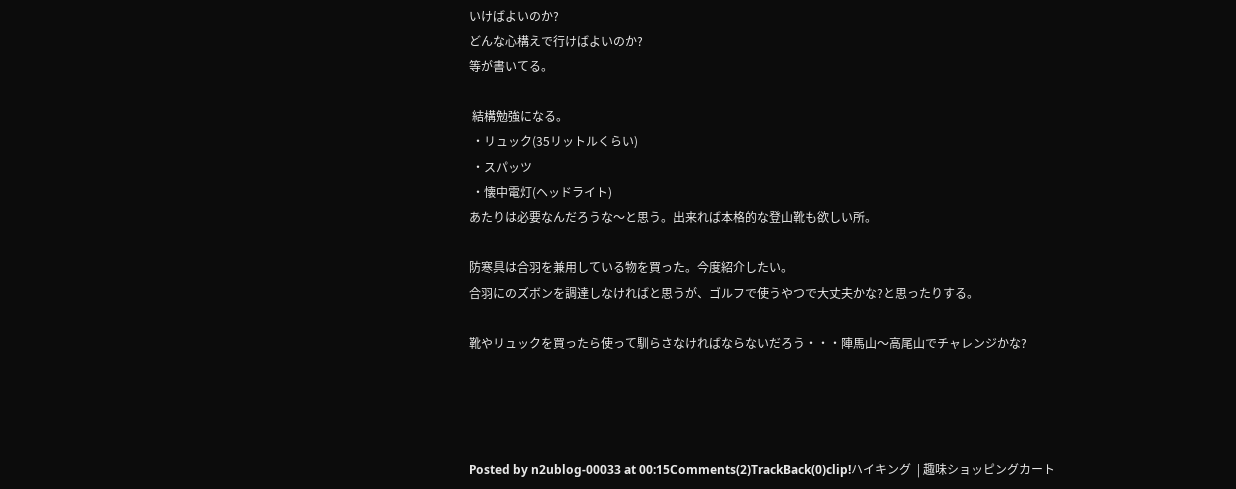いけばよいのか?
どんな心構えで行けばよいのか?
等が書いてる。

 結構勉強になる。
 ・リュック(35リットルくらい)
 ・スパッツ
 ・懐中電灯(ヘッドライト)
あたりは必要なんだろうな〜と思う。出来れば本格的な登山靴も欲しい所。

防寒具は合羽を兼用している物を買った。今度紹介したい。
合羽にのズボンを調達しなければと思うが、ゴルフで使うやつで大丈夫かな?と思ったりする。

靴やリュックを買ったら使って馴らさなければならないだろう・・・陣馬山〜高尾山でチャレンジかな?




Posted by n2ublog-00033 at 00:15Comments(2)TrackBack(0)clip!ハイキング  | 趣味ショッピングカート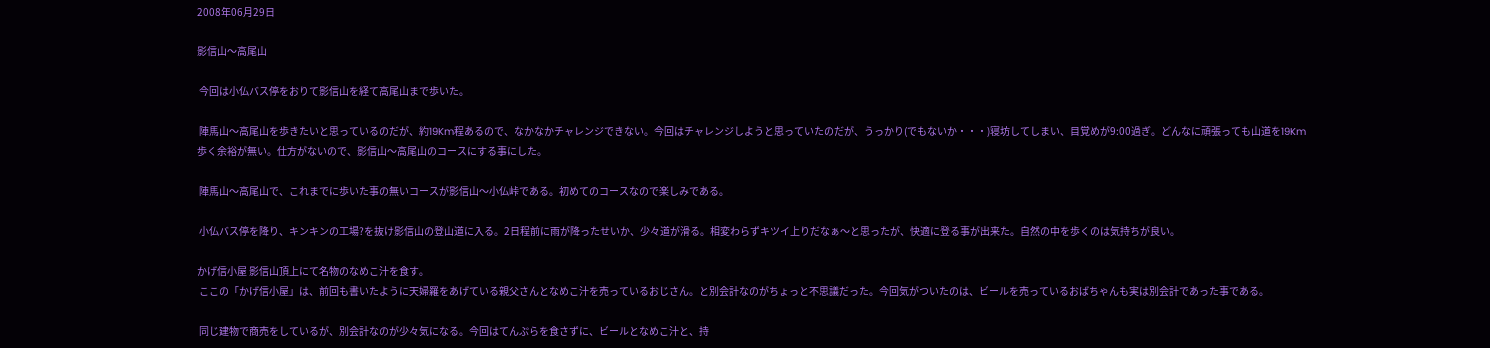2008年06月29日

影信山〜高尾山

 今回は小仏バス停をおりて影信山を経て高尾山まで歩いた。

 陣馬山〜高尾山を歩きたいと思っているのだが、約19Km程あるので、なかなかチャレンジできない。今回はチャレンジしようと思っていたのだが、うっかり(でもないか・・・)寝坊してしまい、目覚めが9:00過ぎ。どんなに頑張っても山道を19Km歩く余裕が無い。仕方がないので、影信山〜高尾山のコースにする事にした。

 陣馬山〜高尾山で、これまでに歩いた事の無いコースが影信山〜小仏峠である。初めてのコースなので楽しみである。

 小仏バス停を降り、キンキンの工場?を抜け影信山の登山道に入る。2日程前に雨が降ったせいか、少々道が滑る。相変わらずキツイ上りだなぁ〜と思ったが、快適に登る事が出来た。自然の中を歩くのは気持ちが良い。

かげ信小屋 影信山頂上にて名物のなめこ汁を食す。
 ここの「かげ信小屋」は、前回も書いたように天婦羅をあげている親父さんとなめこ汁を売っているおじさん。と別会計なのがちょっと不思議だった。今回気がついたのは、ビールを売っているおばちゃんも実は別会計であった事である。

 同じ建物で商売をしているが、別会計なのが少々気になる。今回はてんぷらを食さずに、ビールとなめこ汁と、持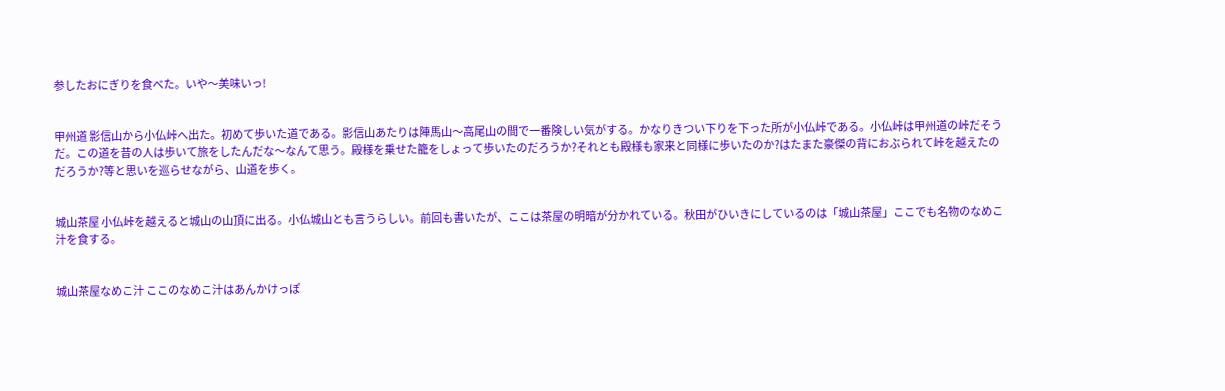参したおにぎりを食べた。いや〜美味いっ!


甲州道 影信山から小仏峠へ出た。初めて歩いた道である。影信山あたりは陣馬山〜高尾山の間で一番険しい気がする。かなりきつい下りを下った所が小仏峠である。小仏峠は甲州道の峠だそうだ。この道を昔の人は歩いて旅をしたんだな〜なんて思う。殿様を乗せた籠をしょって歩いたのだろうか?それとも殿様も家来と同様に歩いたのか?はたまた豪傑の背におぶられて峠を越えたのだろうか?等と思いを巡らせながら、山道を歩く。


城山茶屋 小仏峠を越えると城山の山頂に出る。小仏城山とも言うらしい。前回も書いたが、ここは茶屋の明暗が分かれている。秋田がひいきにしているのは「城山茶屋」ここでも名物のなめこ汁を食する。


城山茶屋なめこ汁 ここのなめこ汁はあんかけっぽ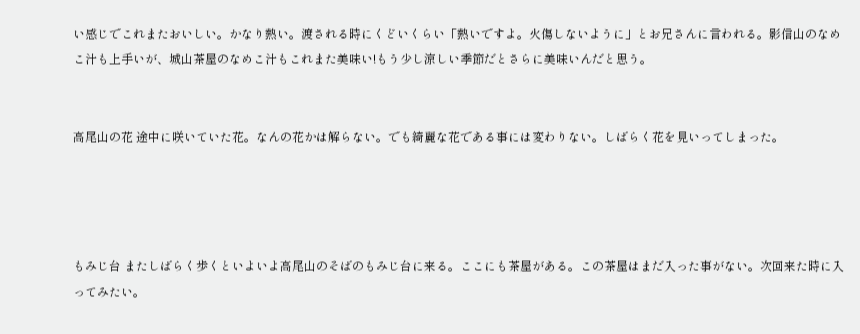い感じでこれまたおいしい。かなり熱い。渡される時にくどいくらい「熱いですよ。火傷しないように」とお兄さんに言われる。影信山のなめこ汁も上手いが、城山茶屋のなめこ汁もこれまた美味い!もう少し涼しい季節だとさらに美味いんだと思う。


高尾山の花 途中に咲いていた花。なんの花かは解らない。でも綺麗な花である事には変わりない。しばらく花を見いってしまった。




もみじ台 またしばらく歩くといよいよ高尾山のそばのもみじ台に来る。ここにも茶屋がある。この茶屋はまだ入った事がない。次回来た時に入ってみたい。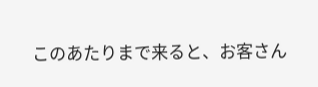このあたりまで来ると、お客さん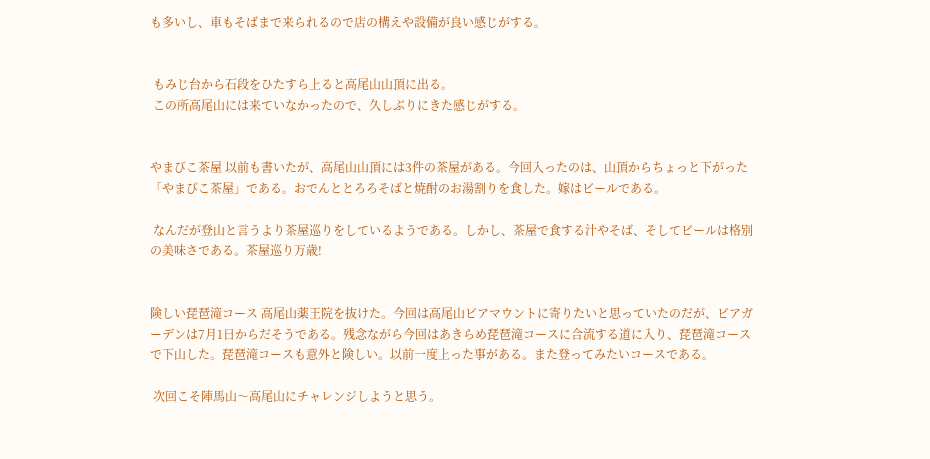も多いし、車もそばまで来られるので店の構えや設備が良い感じがする。


 もみじ台から石段をひたすら上ると高尾山山頂に出る。
 この所高尾山には来ていなかったので、久しぶりにきた感じがする。


やまびこ茶屋 以前も書いたが、高尾山山頂には3件の茶屋がある。今回入ったのは、山頂からちょっと下がった「やまびこ茶屋」である。おでんととろろそばと焼酎のお湯割りを食した。嫁はビールである。

 なんだが登山と言うより茶屋巡りをしているようである。しかし、茶屋で食する汁やそば、そしてビールは格別の美味さである。茶屋巡り万歳!


険しい琵琶滝コース 高尾山薬王院を抜けた。今回は高尾山ビアマウントに寄りたいと思っていたのだが、ビアガーデンは7月1日からだそうである。残念ながら今回はあきらめ琵琶滝コースに合流する道に入り、琵琶滝コースで下山した。琵琶滝コースも意外と険しい。以前一度上った事がある。また登ってみたいコースである。

 次回こそ陣馬山〜高尾山にチャレンジしようと思う。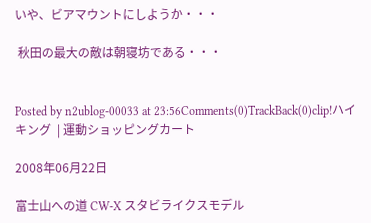いや、ビアマウントにしようか・・・

 秋田の最大の敵は朝寝坊である・・・


Posted by n2ublog-00033 at 23:56Comments(0)TrackBack(0)clip!ハイキング  | 運動ショッピングカート

2008年06月22日

富士山への道 CW-X スタビライクスモデル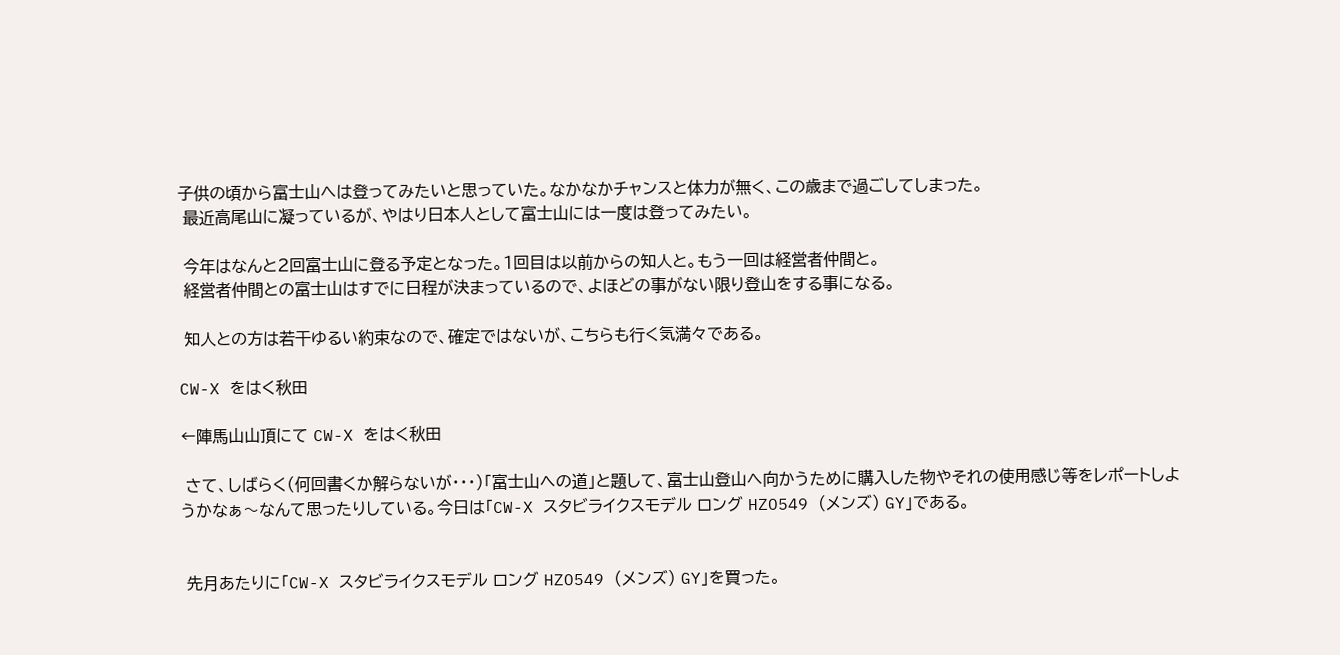子供の頃から富士山へは登ってみたいと思っていた。なかなかチャンスと体力が無く、この歳まで過ごしてしまった。
 最近高尾山に凝っているが、やはり日本人として富士山には一度は登ってみたい。

 今年はなんと2回富士山に登る予定となった。1回目は以前からの知人と。もう一回は経営者仲間と。
 経営者仲間との富士山はすでに日程が決まっているので、よほどの事がない限り登山をする事になる。

 知人との方は若干ゆるい約束なので、確定ではないが、こちらも行く気満々である。

CW-X をはく秋田

←陣馬山山頂にて CW-X をはく秋田

 さて、しばらく(何回書くか解らないが・・・)「富士山への道」と題して、富士山登山へ向かうために購入した物やそれの使用感じ等をレポートしようかなぁ〜なんて思ったりしている。今日は「CW-X スタビライクスモデル ロング HZO549 (メンズ) GY」である。


 先月あたりに「CW-X スタビライクスモデル ロング HZO549 (メンズ) GY」を買った。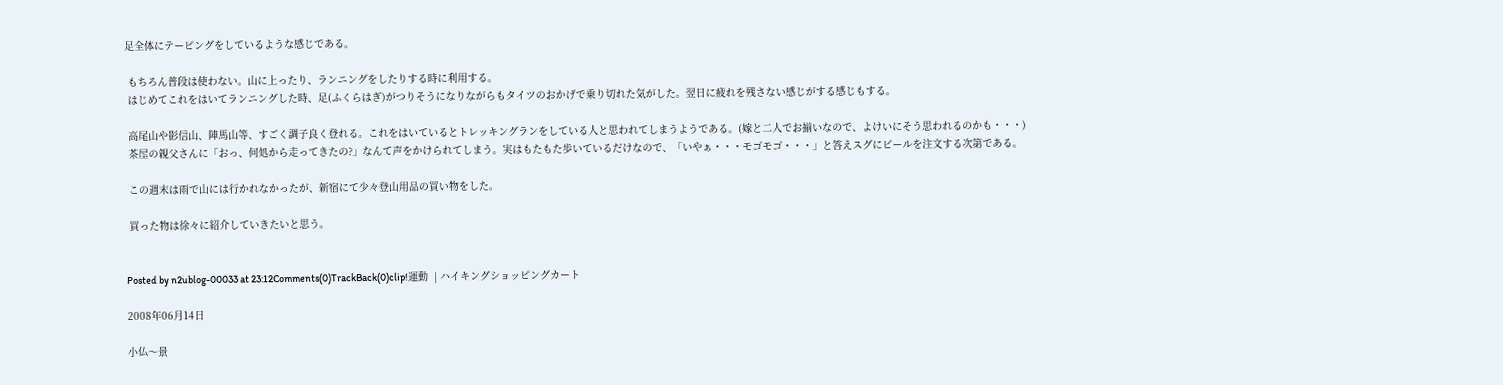足全体にテーピングをしているような感じである。

 もちろん普段は使わない。山に上ったり、ランニングをしたりする時に利用する。
 はじめてこれをはいてランニングした時、足(ふくらはぎ)がつりそうになりながらもタイツのおかげで乗り切れた気がした。翌日に疲れを残さない感じがする感じもする。

 高尾山や影信山、陣馬山等、すごく調子良く登れる。これをはいているとトレッキングランをしている人と思われてしまうようである。(嫁と二人でお揃いなので、よけいにそう思われるのかも・・・)
 茶屋の親父さんに「おっ、何処から走ってきたの?」なんて声をかけられてしまう。実はもたもた歩いているだけなので、「いやぁ・・・モゴモゴ・・・」と答えスグにビールを注文する次第である。

 この週末は雨で山には行かれなかったが、新宿にて少々登山用品の買い物をした。

 買った物は徐々に紹介していきたいと思う。


Posted by n2ublog-00033 at 23:12Comments(0)TrackBack(0)clip!運動  | ハイキングショッピングカート

2008年06月14日

小仏〜景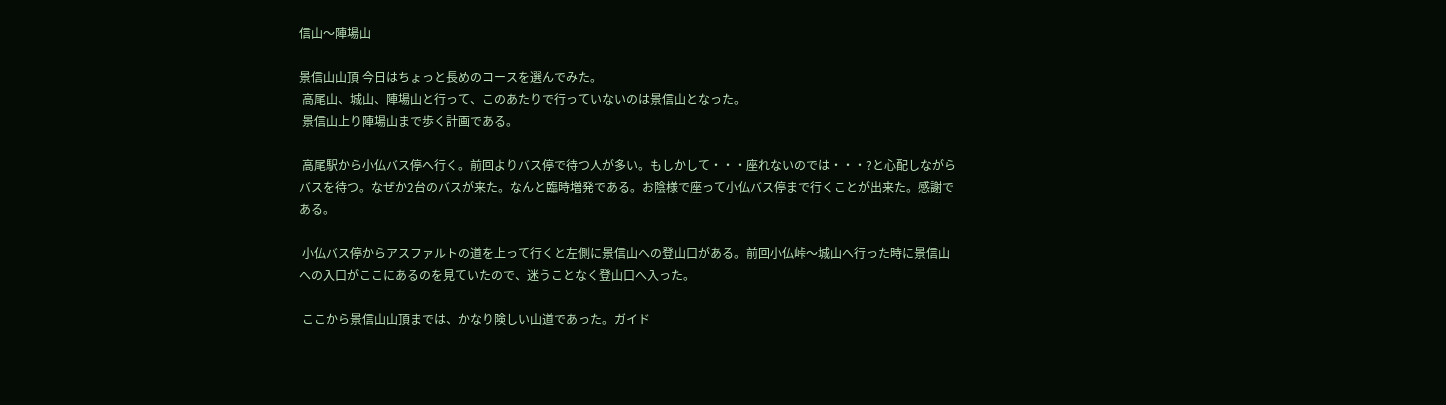信山〜陣場山

景信山山頂 今日はちょっと長めのコースを選んでみた。
 高尾山、城山、陣場山と行って、このあたりで行っていないのは景信山となった。
 景信山上り陣場山まで歩く計画である。

 高尾駅から小仏バス停へ行く。前回よりバス停で待つ人が多い。もしかして・・・座れないのでは・・・?と心配しながらバスを待つ。なぜか2台のバスが来た。なんと臨時増発である。お陰様で座って小仏バス停まで行くことが出来た。感謝である。

 小仏バス停からアスファルトの道を上って行くと左側に景信山への登山口がある。前回小仏峠〜城山へ行った時に景信山への入口がここにあるのを見ていたので、迷うことなく登山口へ入った。

 ここから景信山山頂までは、かなり険しい山道であった。ガイド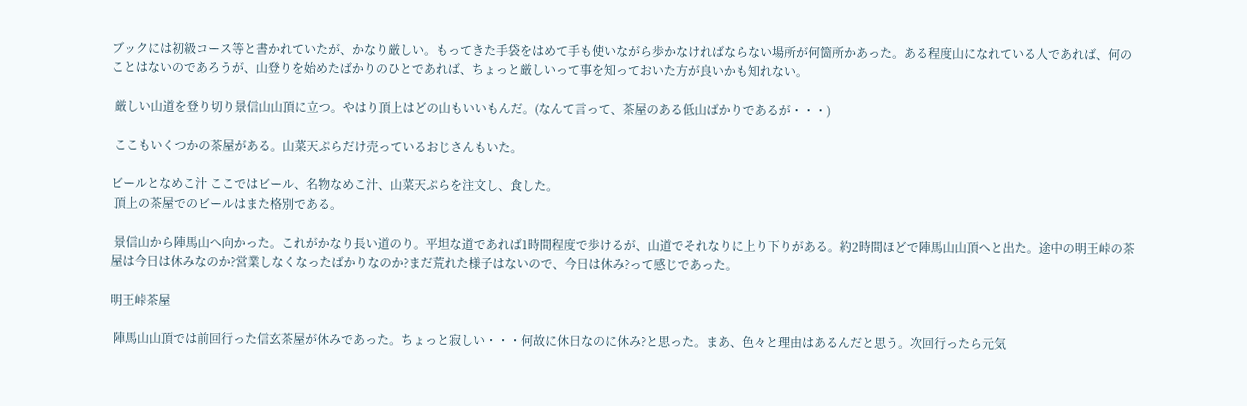ブックには初級コース等と書かれていたが、かなり厳しい。もってきた手袋をはめて手も使いながら歩かなければならない場所が何箇所かあった。ある程度山になれている人であれば、何のことはないのであろうが、山登りを始めたばかりのひとであれば、ちょっと厳しいって事を知っておいた方が良いかも知れない。

 厳しい山道を登り切り景信山山頂に立つ。やはり頂上はどの山もいいもんだ。(なんて言って、茶屋のある低山ばかりであるが・・・)

 ここもいくつかの茶屋がある。山菜天ぷらだけ売っているおじさんもいた。

ビールとなめこ汁 ここではビール、名物なめこ汁、山菜天ぷらを注文し、食した。
 頂上の茶屋でのビールはまた格別である。

 景信山から陣馬山へ向かった。これがかなり長い道のり。平坦な道であれば1時間程度で歩けるが、山道でそれなりに上り下りがある。約2時間ほどで陣馬山山頂へと出た。途中の明王峠の茶屋は今日は休みなのか?営業しなくなったばかりなのか?まだ荒れた様子はないので、今日は休み?って感じであった。

明王峠茶屋

 陣馬山山頂では前回行った信玄茶屋が休みであった。ちょっと寂しい・・・何故に休日なのに休み?と思った。まあ、色々と理由はあるんだと思う。次回行ったら元気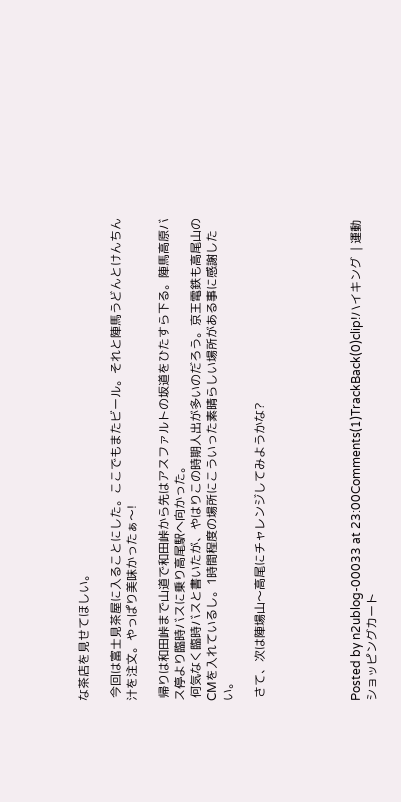な茶店を見せてほしい。

 今回は富士見茶屋に入ることにした。ここでもまたビール。それと陣馬うどんとけんちん汁を注文。やっぱり美味かったぁ〜!

 帰りは和田峠まで山道で和田峠から先はアスファルトの坂道をひたすら下る。陣馬高原バス停より臨時バスに乗り高尾駅へ向かった。
 何気なく臨時バスと書いたが、やはりこの時期人出が多いのだろう。京王電鉄も高尾山のCMを入れているし。1時間程度の場所にこういった素晴らしい場所がある事に感謝したい。

 さて、次は陣場山〜高尾にチャレンジしてみようかな?





Posted by n2ublog-00033 at 23:00Comments(1)TrackBack(0)clip!ハイキング  | 運動ショッピングカート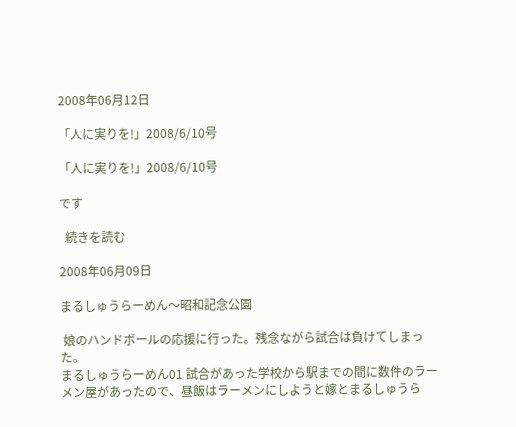2008年06月12日

「人に実りを!」2008/6/10号

「人に実りを!」2008/6/10号

です

  続きを読む

2008年06月09日

まるしゅうらーめん〜昭和記念公園

 娘のハンドボールの応援に行った。残念ながら試合は負けてしまった。
まるしゅうらーめん01 試合があった学校から駅までの間に数件のラーメン屋があったので、昼飯はラーメンにしようと嫁とまるしゅうら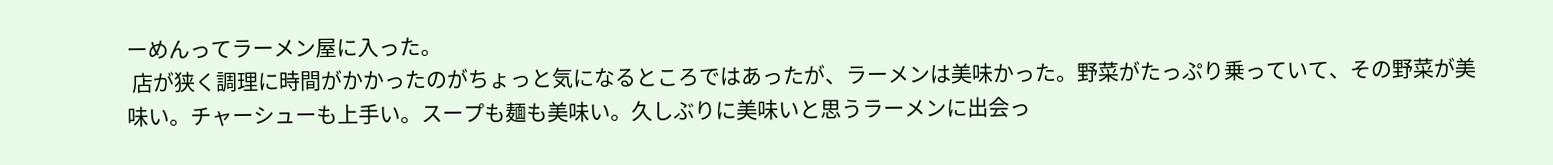ーめんってラーメン屋に入った。
 店が狭く調理に時間がかかったのがちょっと気になるところではあったが、ラーメンは美味かった。野菜がたっぷり乗っていて、その野菜が美味い。チャーシューも上手い。スープも麺も美味い。久しぶりに美味いと思うラーメンに出会っ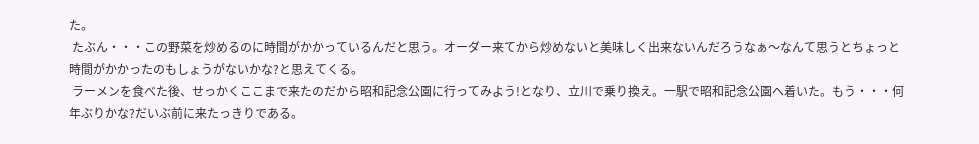た。
 たぶん・・・この野菜を炒めるのに時間がかかっているんだと思う。オーダー来てから炒めないと美味しく出来ないんだろうなぁ〜なんて思うとちょっと時間がかかったのもしょうがないかな?と思えてくる。
 ラーメンを食べた後、せっかくここまで来たのだから昭和記念公園に行ってみよう!となり、立川で乗り換え。一駅で昭和記念公園へ着いた。もう・・・何年ぶりかな?だいぶ前に来たっきりである。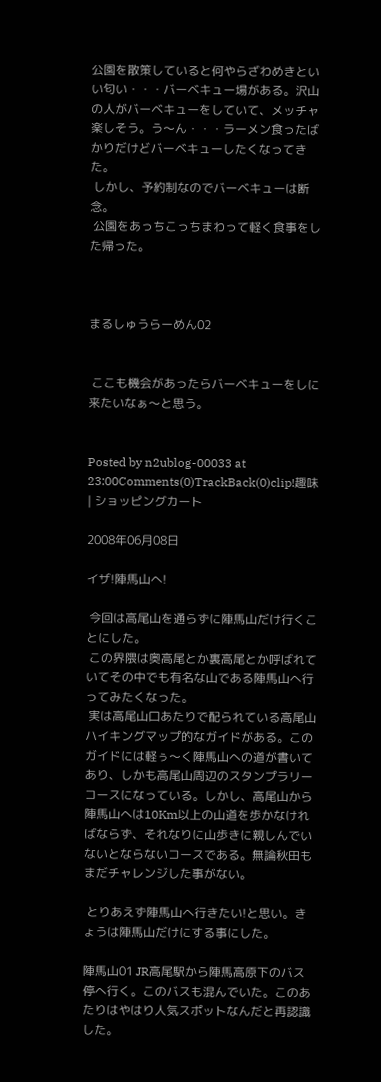公園を散策していると何やらざわめきといい匂い・・・バーベキュー場がある。沢山の人がバーベキューをしていて、メッチャ楽しそう。う〜ん・・・ラーメン食ったばかりだけどバーベキューしたくなってきた。
 しかし、予約制なのでバーベキューは断念。
 公園をあっちこっちまわって軽く食事をした帰った。



まるしゅうらーめん02


 ここも機会があったらバーベキューをしに来たいなぁ〜と思う。


Posted by n2ublog-00033 at 23:00Comments(0)TrackBack(0)clip!趣味  | ショッピングカート

2008年06月08日

イザ!陣馬山へ!

 今回は高尾山を通らずに陣馬山だけ行くことにした。
 この界隈は奥高尾とか裏高尾とか呼ばれていてその中でも有名な山である陣馬山へ行ってみたくなった。
 実は高尾山口あたりで配られている高尾山ハイキングマップ的なガイドがある。このガイドには軽ぅ〜く陣馬山への道が書いてあり、しかも高尾山周辺のスタンプラリーコースになっている。しかし、高尾山から陣馬山へは10Km以上の山道を歩かなければならず、それなりに山歩きに親しんでいないとならないコースである。無論秋田もまだチャレンジした事がない。

 とりあえず陣馬山へ行きたい!と思い。きょうは陣馬山だけにする事にした。

陣馬山01 JR高尾駅から陣馬高原下のバス停へ行く。このバスも混んでいた。このあたりはやはり人気スポットなんだと再認識した。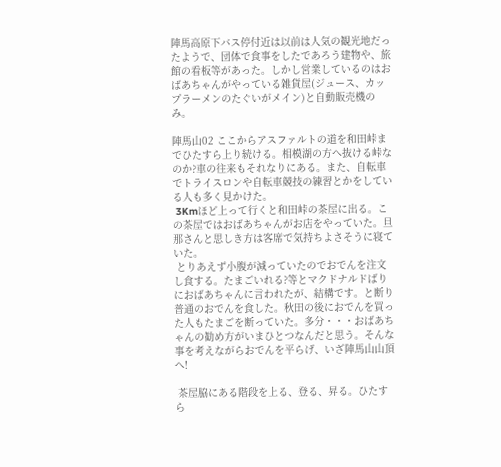陣馬高原下バス停付近は以前は人気の観光地だったようで、団体で食事をしたであろう建物や、旅館の看板等があった。しかし営業しているのはおばあちゃんがやっている雑貨屋(ジュース、カップラーメンのたぐいがメイン)と自動販売機のみ。

陣馬山02 ここからアスファルトの道を和田峠までひたすら上り続ける。相模湖の方へ抜ける峠なのか?車の往来もそれなりにある。また、自転車でトライスロンや自転車競技の練習とかをしている人も多く見かけた。
 3Kmほど上って行くと和田峠の茶屋に出る。この茶屋ではおばあちゃんがお店をやっていた。旦那さんと思しき方は客席で気持ちよさそうに寝ていた。
 とりあえず小腹が減っていたのでおでんを注文し食する。たまごいれる?等とマクドナルドばりにおばあちゃんに言われたが、結構です。と断り普通のおでんを食した。秋田の後におでんを買った人もたまごを断っていた。多分・・・おばあちゃんの勧め方がいまひとつなんだと思う。そんな事を考えながらおでんを平らげ、いざ陣馬山山頂へ!

 茶屋脇にある階段を上る、登る、昇る。ひたすら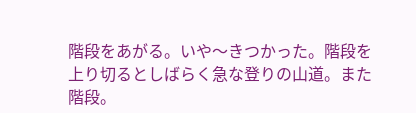階段をあがる。いや〜きつかった。階段を上り切るとしばらく急な登りの山道。また階段。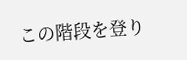この階段を登り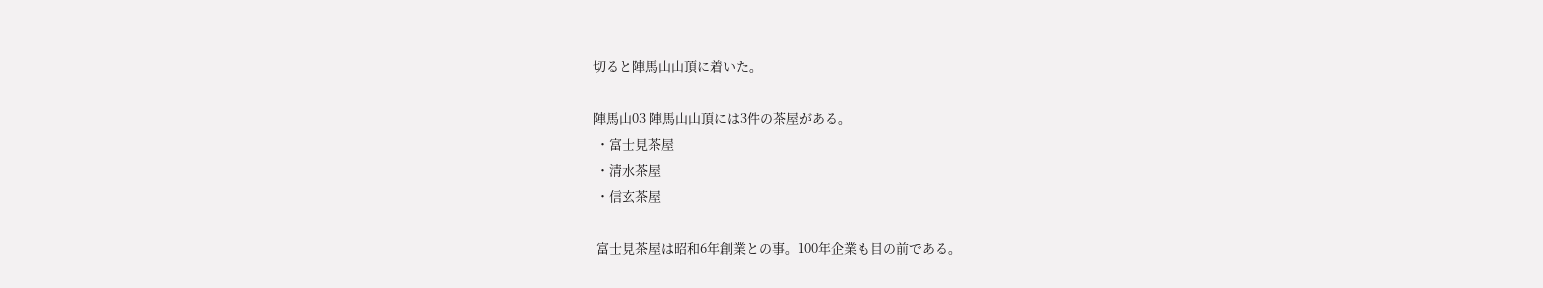切ると陣馬山山頂に着いた。

陣馬山03 陣馬山山頂には3件の茶屋がある。
 ・富士見茶屋
 ・清水茶屋
 ・信玄茶屋

 富士見茶屋は昭和6年創業との事。100年企業も目の前である。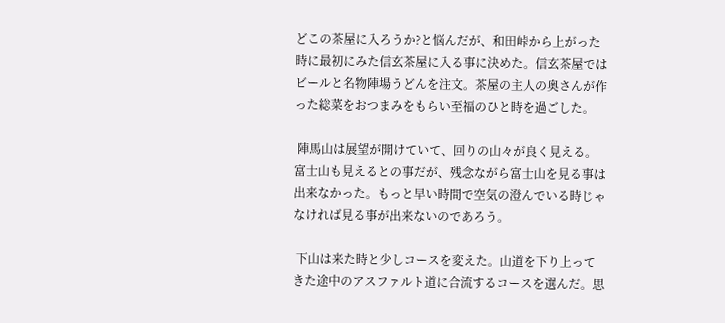どこの茶屋に入ろうか?と悩んだが、和田峠から上がった時に最初にみた信玄茶屋に入る事に決めた。信玄茶屋ではビールと名物陣場うどんを注文。茶屋の主人の奥さんが作った総菜をおつまみをもらい至福のひと時を過ごした。

 陣馬山は展望が開けていて、回りの山々が良く見える。富士山も見えるとの事だが、残念ながら富士山を見る事は出来なかった。もっと早い時間で空気の澄んでいる時じゃなければ見る事が出来ないのであろう。

 下山は来た時と少しコースを変えた。山道を下り上ってきた途中のアスファルト道に合流するコースを選んだ。思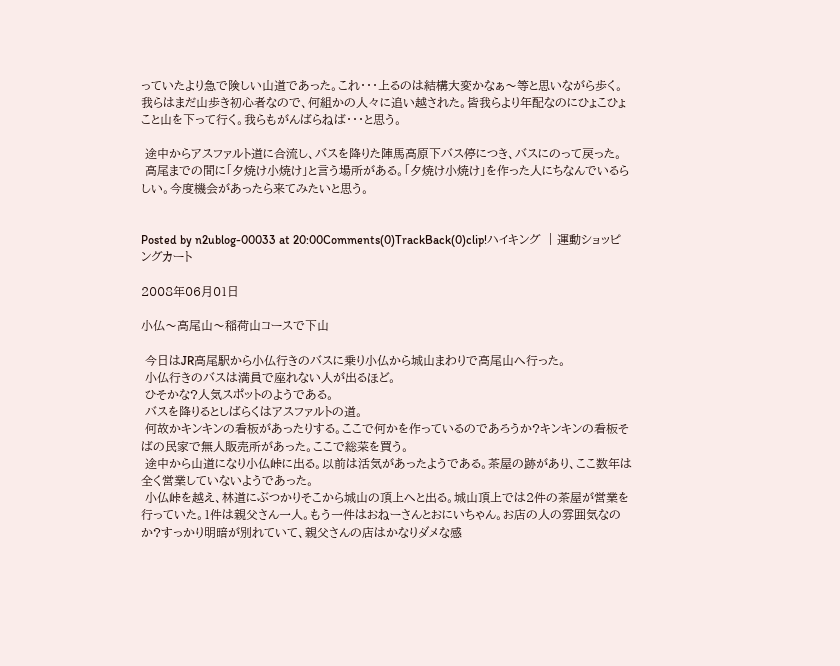っていたより急で険しい山道であった。これ・・・上るのは結構大変かなぁ〜等と思いながら歩く。我らはまだ山歩き初心者なので、何組かの人々に追い越された。皆我らより年配なのにひょこひょこと山を下って行く。我らもがんばらねば・・・と思う。

 途中からアスファルト道に合流し、バスを降りた陣馬高原下バス停につき、バスにのって戻った。
 高尾までの間に「夕焼け小焼け」と言う場所がある。「夕焼け小焼け」を作った人にちなんでいるらしい。今度機会があったら来てみたいと思う。


Posted by n2ublog-00033 at 20:00Comments(0)TrackBack(0)clip!ハイキング  | 運動ショッピングカート

2008年06月01日

小仏〜高尾山〜稲荷山コースで下山

 今日はJR高尾駅から小仏行きのバスに乗り小仏から城山まわりで高尾山へ行った。
 小仏行きのバスは満員で座れない人が出るほど。
 ひそかな?人気スポットのようである。
 バスを降りるとしばらくはアスファルトの道。
 何故かキンキンの看板があったりする。ここで何かを作っているのであろうか?キンキンの看板そばの民家で無人販売所があった。ここで総菜を買う。
 途中から山道になり小仏峠に出る。以前は活気があったようである。茶屋の跡があり、ここ数年は全く営業していないようであった。
 小仏峠を越え、林道にぶつかりそこから城山の頂上へと出る。城山頂上では2件の茶屋が営業を行っていた。1件は親父さん一人。もう一件はおねーさんとおにいちゃん。お店の人の雰囲気なのか?すっかり明暗が別れていて、親父さんの店はかなりダメな感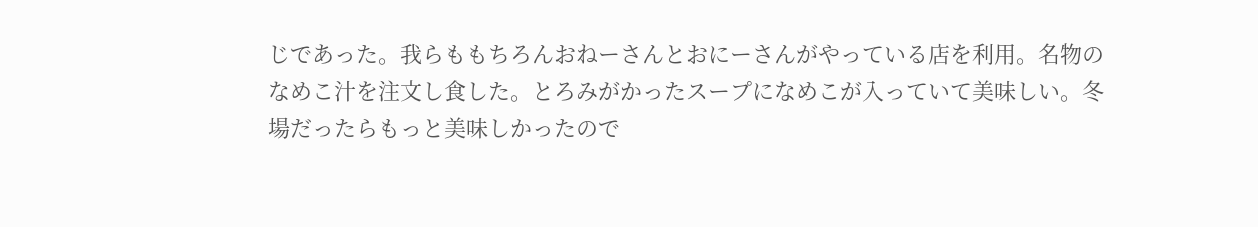じであった。我らももちろんおねーさんとおにーさんがやっている店を利用。名物のなめこ汁を注文し食した。とろみがかったスープになめこが入っていて美味しい。冬場だったらもっと美味しかったので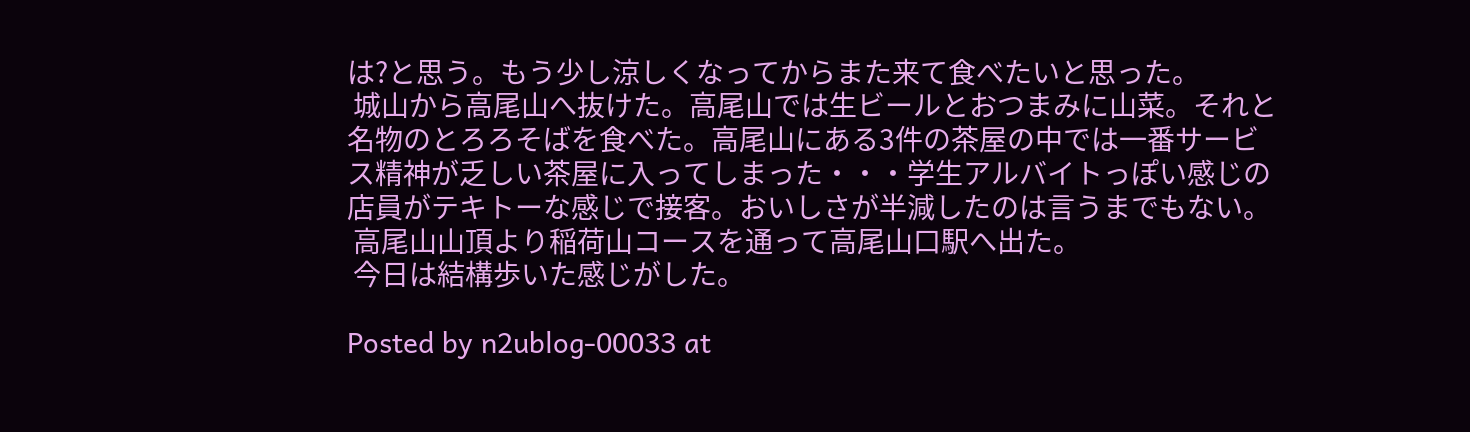は?と思う。もう少し涼しくなってからまた来て食べたいと思った。
 城山から高尾山へ抜けた。高尾山では生ビールとおつまみに山菜。それと名物のとろろそばを食べた。高尾山にある3件の茶屋の中では一番サービス精神が乏しい茶屋に入ってしまった・・・学生アルバイトっぽい感じの店員がテキトーな感じで接客。おいしさが半減したのは言うまでもない。
 高尾山山頂より稲荷山コースを通って高尾山口駅へ出た。
 今日は結構歩いた感じがした。

Posted by n2ublog-00033 at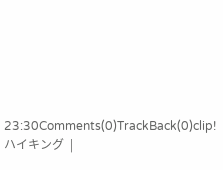23:30Comments(0)TrackBack(0)clip!ハイキング  |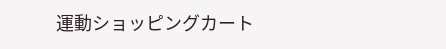運動ショッピングカート